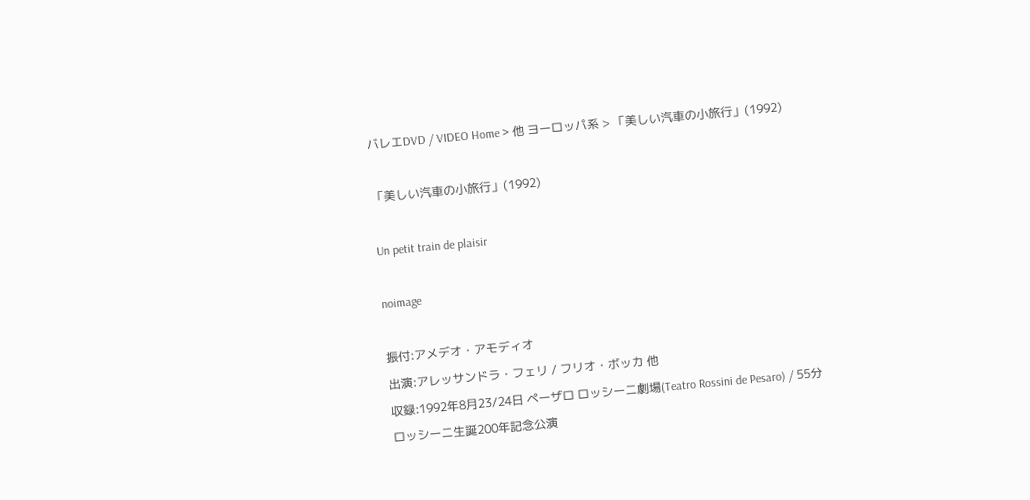バレエDVD / VIDEO Home > 他 ヨーロッパ系 > 「美しい汽車の小旅行」(1992)

「美しい汽車の小旅行」(1992)

Un petit train de plaisir

noimage

振付:アメデオ・アモディオ
出演:アレッサンドラ・フェリ / フリオ・ボッカ 他
収録:1992年8月23/24日 ペーザロ ロッシーニ劇場(Teatro Rossini de Pesaro) / 55分
ロッシーニ生誕200年記念公演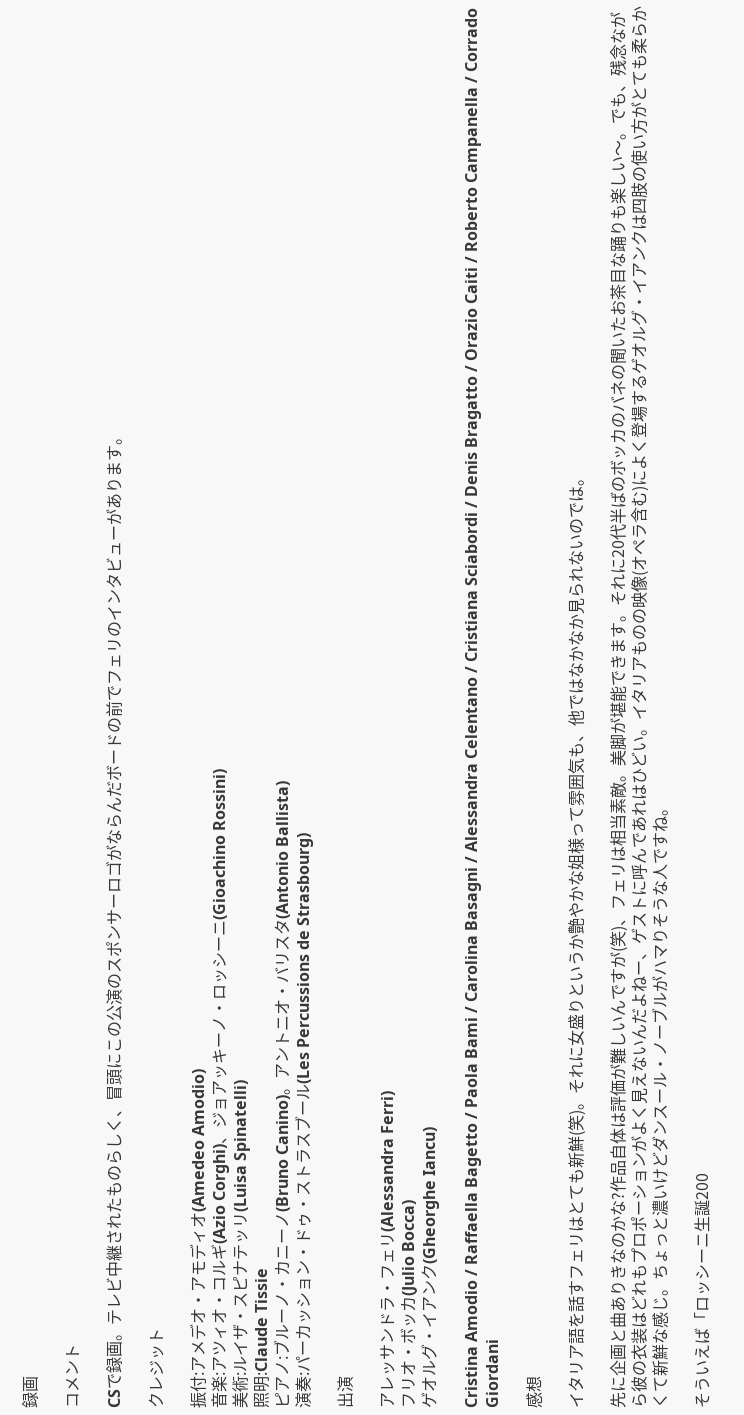録画

コメント

CSで録画。テレビ中継されたものらしく、冒頭にこの公演のスポンサーロゴがならんだボードの前でフェリのインタビューがあります。

クレジット

振付:アメデオ・アモディオ(Amedeo Amodio)
音楽:アツィオ・コルギ(Azio Corghi)、ジョアッキーノ・ロッシーニ(Gioachino Rossini)
美術:ルイザ・スピナテッリ(Luisa Spinatelli)
照明:Claude Tissie
ピアノ:ブルーノ・カニーノ(Bruno Canino)。アントニオ・バリスタ(Antonio Ballista)
演奏:パーカッション・ドゥ・ストラスブール(Les Percussions de Strasbourg)

出演

アレッサンドラ・フェリ(Alessandra Ferri)
フリオ・ボッカ(Julio Bocca)
ゲオルグ・イアンク(Gheorghe Iancu)

Cristina Amodio / Raffaella Bagetto / Paola Bami / Carolina Basagni / Alessandra Celentano / Cristiana Sciabordi / Denis Bragatto / Orazio Caiti / Roberto Campanella / Corrado Giordani

感想

イタリア語を話すフェリはとても新鮮(笑)。それに女盛りというか艶やかな姐様って雰囲気も、他ではなかなか見られないのでは。

先に企画と曲ありきなのかな?作品自体は評価が難しいんですが(笑)、フェリは相当素敵。美脚が堪能できます。それに20代半ばのボッカのバネの聞いたお茶目な踊りも楽しい〜。でも、残念ながら彼の衣装はどれもプロポーションがよく見えないんだよねー、ゲストに呼んであれはひどい。イタリアものの映像(オペラ含む)によく登場するゲオルグ・イアンクは四肢の使い方がとても柔らかくて新鮮な感じ。ちょっと濃いけどダンスール・ノーブルがハマりそうな人ですね。

そういえば「ロッシーニ生誕200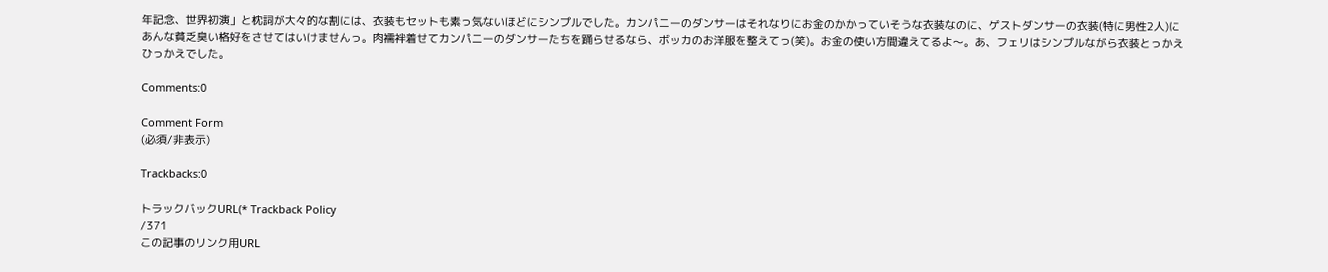年記念、世界初演」と枕詞が大々的な割には、衣装もセットも素っ気ないほどにシンプルでした。カンパニーのダンサーはそれなりにお金のかかっていそうな衣装なのに、ゲストダンサーの衣装(特に男性2人)にあんな貧乏臭い格好をさせてはいけませんっ。肉襦袢着せてカンパニーのダンサーたちを踊らせるなら、ボッカのお洋服を整えてっ(笑)。お金の使い方間違えてるよ〜。あ、フェリはシンプルながら衣装とっかえひっかえでした。

Comments:0

Comment Form
(必須/非表示)

Trackbacks:0

トラックバックURL(* Trackback Policy
/371
この記事のリンク用URL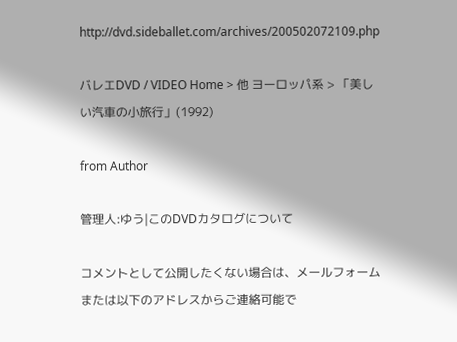http://dvd.sideballet.com/archives/200502072109.php

バレエDVD / VIDEO Home > 他 ヨーロッパ系 > 「美しい汽車の小旅行」(1992)

from Author

管理人:ゆう|このDVDカタログについて

コメントとして公開したくない場合は、メールフォームまたは以下のアドレスからご連絡可能で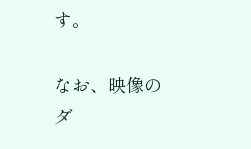す。

なお、映像のダ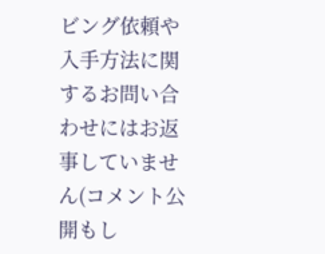ビング依頼や入手方法に関するお問い合わせにはお返事していません(コメント公開もし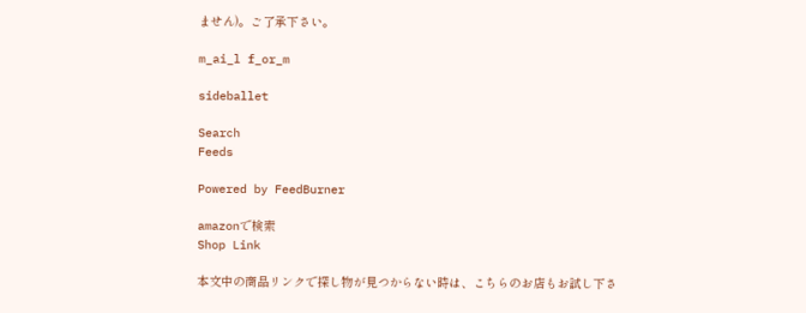ません)。ご了承下さい。

m_ai_l f_or_m

sideballet

Search
Feeds

Powered by FeedBurner

amazonで検索
Shop Link

本文中の商品リンクで探し物が見つからない時は、こちらのお店もお試し下さ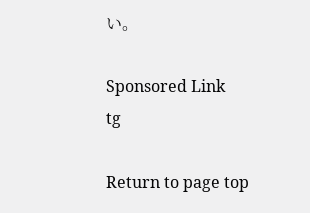い。

Sponsored Link
tg

Return to page top